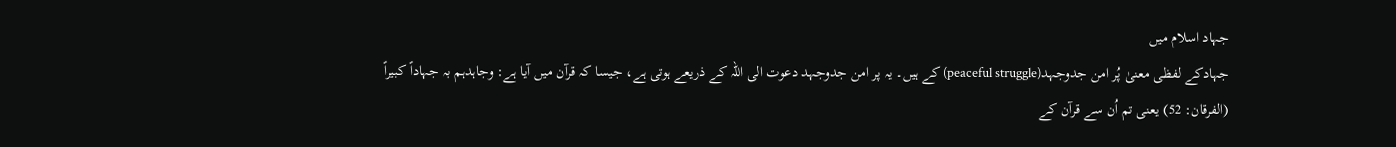جہاد اسلام میں
جہادکے لفظی معنیٰ پُر امن جدوجہد(peaceful struggle) کے ہیں۔ یہ پر امن جدوجہد دعوت الی اللہ کے ذریعے ہوتی ہے، جیسا کہ قرآن میں آیا ہے: وجاہدہم بہ جہاداً کبیراً (الفرقان: 52) یعنی تم اُن سے قرآن کے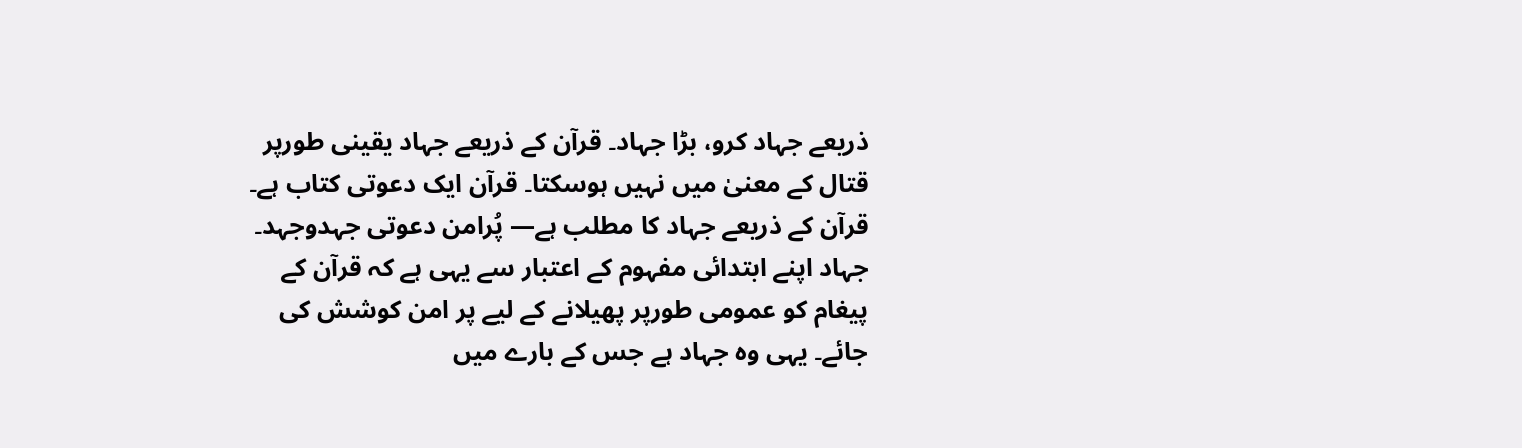ذریعے جہاد کرو، بڑا جہاد۔ قرآن کے ذریعے جہاد یقینی طورپر قتال کے معنیٰ میں نہیں ہوسکتا۔ قرآن ایک دعوتی کتاب ہے۔ قرآن کے ذریعے جہاد کا مطلب ہے— پُرامن دعوتی جہدوجہد۔ جہاد اپنے ابتدائی مفہوم کے اعتبار سے یہی ہے کہ قرآن کے پیغام کو عمومی طورپر پھیلانے کے لیے پر امن کوشش کی جائے۔ یہی وہ جہاد ہے جس کے بارے میں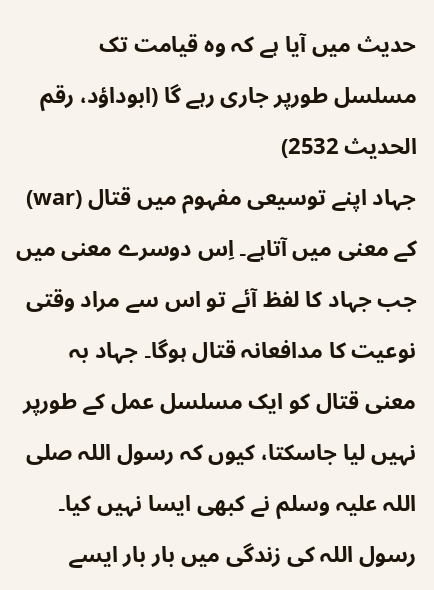حدیث میں آیا ہے کہ وہ قیامت تک مسلسل طورپر جاری رہے گا (ابوداؤد، رقم الحدیث 2532)
جہاد اپنے توسیعی مفہوم میں قتال (war) کے معنی میں آتاہے۔ اِس دوسرے معنی میں جب جہاد کا لفظ آئے تو اس سے مراد وقتی نوعیت کا مدافعانہ قتال ہوگا۔ جہاد بہ معنی قتال کو ایک مسلسل عمل کے طورپر نہیں لیا جاسکتا، کیوں کہ رسول اللہ صلی اللہ علیہ وسلم نے کبھی ایسا نہیں کیا۔ رسول اللہ کی زندگی میں بار بار ایسے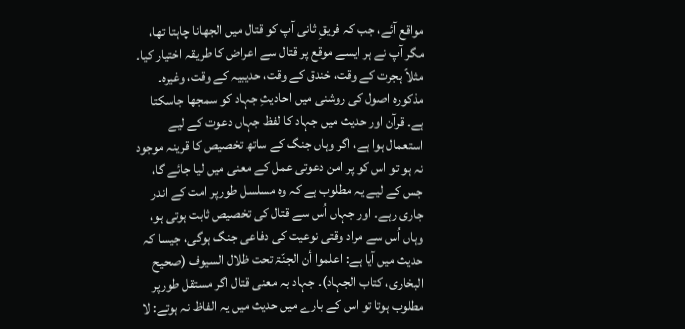مواقع آئے، جب کہ فریقِ ثانی آپ کو قتال میں الجھانا چاہتا تھا، مگر آپ نے ہر ایسے موقع پر قتال سے اعراض کا طریقہ اختیار کیا۔ مثلاً ہجرت کے وقت، خندق کے وقت، حدیبیہ کے وقت، وغیرہ۔
مذکورہ اصول کی روشنی میں احادیثِ جہاد کو سمجھا جاسکتا ہے۔ قرآن اور حدیث میں جہاد کا لفظ جہاں دعوت کے لیے استعمال ہوا ہے، اگر وہاں جنگ کے ساتھ تخصیص کا قرینہ موجود نہ ہو تو اس کو پر امن دعوتی عمل کے معنی میں لیا جائے گا، جس کے لیے یہ مطلوب ہے کہ وہ مسلسل طورپر امت کے اندر جاری رہے۔ اور جہاں اُس سے قتال کی تخصیص ثابت ہوتی ہو، وہاں اُس سے مراد وقتی نوعیت کی دفاعی جنگ ہوگی، جیسا کہ حدیث میں آیا ہے: اعلموا أن الجنّۃ تحت ظلال السیوف (صحیح البخاری، کتاب الجہاد)۔ جہاد بہ معنی قتال اگر مستقل طورپر مطلوب ہوتا تو اس کے بارے میں حدیث میں یہ الفاظ نہ ہوتے: لا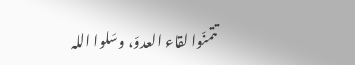تتمنّوا لقاء العدوّ، وسَلوا اللہ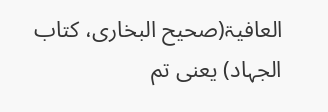العافیۃ(صحیح البخاری، کتاب الجہاد) یعنی تم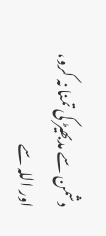دشمن سے مدبھیڑ کی تمنا نہ کرو، اور اللہ سے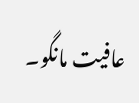عافیت مانگو۔